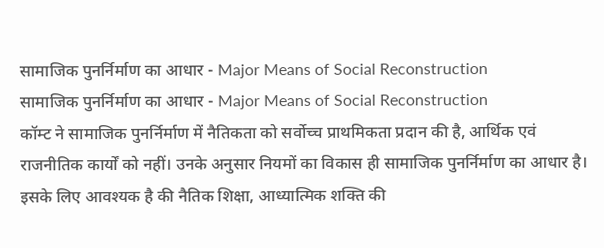सामाजिक पुनर्निर्माण का आधार - Major Means of Social Reconstruction
सामाजिक पुनर्निर्माण का आधार - Major Means of Social Reconstruction
कॉम्ट ने सामाजिक पुनर्निर्माण में नैतिकता को सर्वोच्च प्राथमिकता प्रदान की है, आर्थिक एवं राजनीतिक कार्यों को नहीं। उनके अनुसार नियमों का विकास ही सामाजिक पुनर्निर्माण का आधार है। इसके लिए आवश्यक है की नैतिक शिक्षा, आध्यात्मिक शक्ति की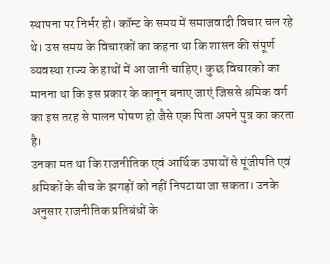स्थापना पर निर्भर हो। कॉम्ट के समय में समाजवादी विचार चल रहे थे। उस समय के विचारकों का कहना था कि शासन की संपूर्ण व्यवस्था राज्य के हाथों में आ जानी चाहिए। कुछ विचारको का मानना था कि इस प्रकार के कानून बनाए जाएं जिससे श्रमिक वर्ग का इस तरह से पालन पोषण हो जैसे एक पिता अपने पुत्र का करता है।
उनका मत था कि राजनीतिक एवं आर्थिक उपायों से पूंजीपति एवं श्रमिकों के बीच के झगड़ों को नहीं निपटाया जा सकता। उनके अनुसार राजनीतिक प्रतिबंधों के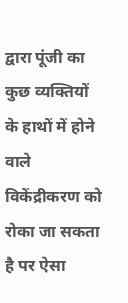द्वारा पूंजी का कुछ व्यक्तियों के हाथों में होने वाले विकेंद्रीकरण को रोका जा सकता है पर ऐसा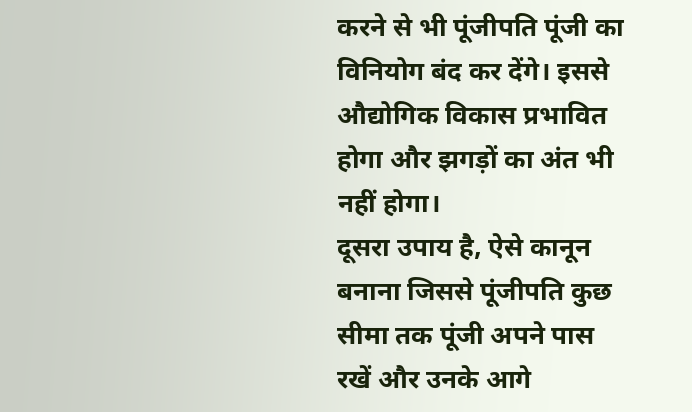करने से भी पूंजीपति पूंजी का विनियोग बंद कर देंगे। इससे औद्योगिक विकास प्रभावित होगा और झगड़ों का अंत भी नहीं होगा।
दूसरा उपाय है, ऐसे कानून बनाना जिससे पूंजीपति कुछ सीमा तक पूंजी अपने पास रखें और उनके आगे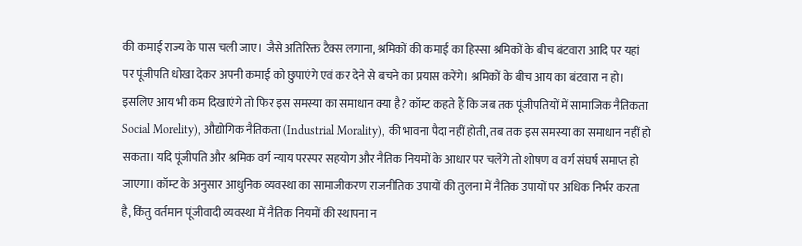की कमाई राज्य के पास चली जाए। जैसे अतिरिक्त टैक्स लगाना, श्रमिकों की कमाई का हिस्सा श्रमिकों के बीच बंटवारा आदि पर यहां पर पूंजीपति धोखा देकर अपनी कमाई को छुपाएंगे एवं कर देने से बचने का प्रयास करेंगे। श्रमिकों के बीच आय का बंटवारा न हो। इसलिए आय भी कम दिखाएंगे तो फिर इस समस्या का समाधान क्या है? कॉम्ट कहते हैं कि जब तक पूंजीपतियों में सामाजिक नैतिकता Social Morelity), औद्योगिक नैतिकता (Industrial Morality), की भावना पैदा नहीं होती, तब तक इस समस्या का समाधान नहीं हो सकता। यदि पूंजीपति और श्रमिक वर्ग न्याय परस्पर सहयोग और नैतिक नियमों के आधार पर चलेंगे तो शोषण व वर्ग संघर्ष समाप्त हो जाएगा। कॉम्ट के अनुसार आधुनिक व्यवस्था का सामाजीकरण राजनीतिक उपायों की तुलना में नैतिक उपायों पर अधिक निर्भर करता है, किंतु वर्तमान पूंजीवादी व्यवस्था में नैतिक नियमों की स्थापना न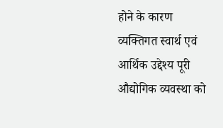होने के कारण व्यक्तिगत स्वार्थ एवं आर्थिक उद्देश्य पूरी औद्योगिक व्यवस्था को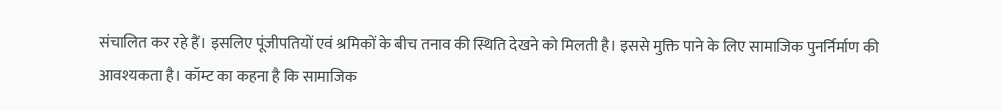संचालित कर रहे हैं। इसलिए पूंजीपतियों एवं श्रमिकों के बीच तनाव की स्थिति देखने को मिलती है। इससे मुक्ति पाने के लिए सामाजिक पुनर्निर्माण की आवश्यकता है। कॉम्ट का कहना है कि सामाजिक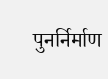पुनर्निर्माण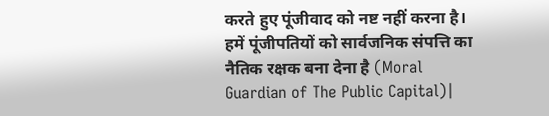करते हुए पूंजीवाद को नष्ट नहीं करना है। हमें पूंजीपतियों को सार्वजनिक संपत्ति का नैतिक रक्षक बना देना है (Moral Guardian of The Public Capital)|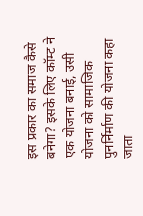इस प्रकार का समाज कैसे बनेगा? इसके लिए कॉम्ट ने एक योजना बनाई, उसी योजना को सामाजिक पुनर्निर्माण की योजना कहा जाता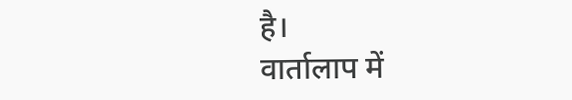है।
वार्तालाप में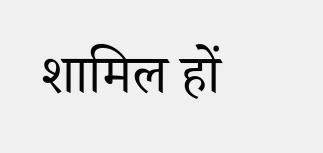शामिल हों